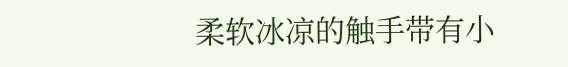柔软冰凉的触手带有小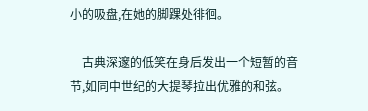小的吸盘,在她的脚踝处徘徊。

    古典深邃的低笑在身后发出一个短暂的音节,如同中世纪的大提琴拉出优雅的和弦。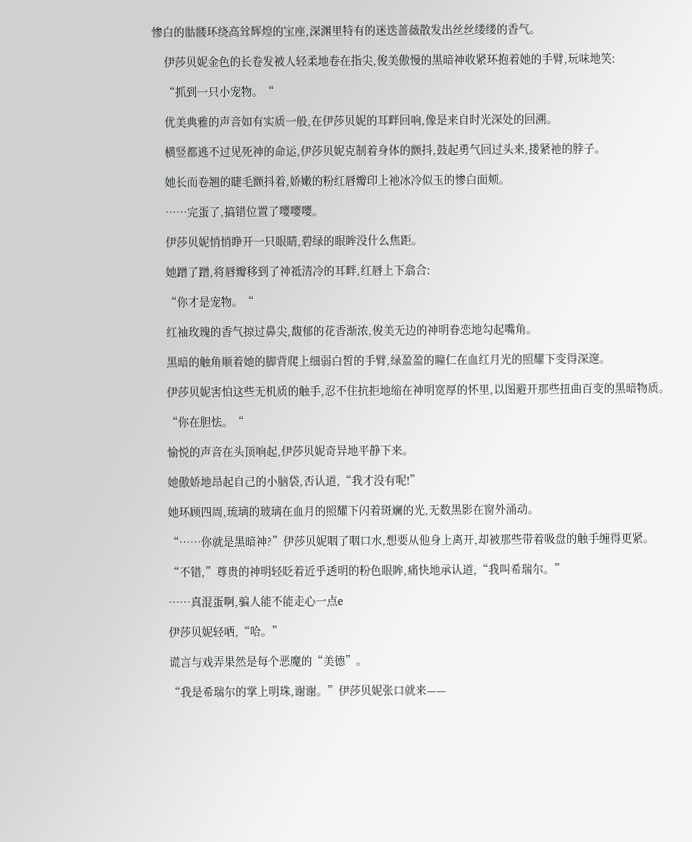惨白的骷髅环绕高耸辉煌的宝座,深渊里特有的迷迭蔷薇散发出丝丝缕缕的香气。

    伊莎贝妮金色的长卷发被人轻柔地卷在指尖,俊美傲慢的黑暗神收紧环抱着她的手臂,玩味地笑:

    “抓到一只小宠物。“

    优美典雅的声音如有实质一般,在伊莎贝妮的耳畔回响,像是来自时光深处的回溯。

    横竖都逃不过见死神的命运,伊莎贝妮克制着身体的颤抖,鼓起勇气回过头来,搂紧祂的脖子。

    她长而卷翘的睫毛颤抖着,娇嫩的粉红唇瓣印上祂冰冷似玉的惨白面颊。

    ……完蛋了,搞错位置了嘤嘤嘤。

    伊莎贝妮悄悄睁开一只眼睛,碧绿的眼眸没什么焦距。

    她蹭了蹭,将唇瓣移到了神祗清冷的耳畔,红唇上下翕合:

    “你才是宠物。“

    红袖玫瑰的香气掠过鼻尖,馥郁的花香渐浓,俊美无边的神明眷恋地勾起嘴角。

    黑暗的触角顺着她的脚背爬上细弱白皙的手臂,绿盈盈的瞳仁在血红月光的照耀下变得深邃。

    伊莎贝妮害怕这些无机质的触手,忍不住抗拒地缩在神明宽厚的怀里,以图避开那些扭曲百变的黑暗物质。

    “你在胆怯。“

    愉悦的声音在头顶响起,伊莎贝妮奇异地平静下来。

    她傲娇地昂起自己的小脑袋,否认道,“我才没有呢!”

    她环顾四周,琉璃的玻璃在血月的照耀下闪着斑斓的光,无数黑影在窗外涌动。

    “……你就是黑暗神?”伊莎贝妮咽了咽口水,想要从他身上离开,却被那些带着吸盘的触手缠得更紧。

    “不错,”尊贵的神明轻眨着近乎透明的粉色眼眸,痛快地承认道,“我叫希瑞尔。”

    ……真混蛋啊,骗人能不能走心一点e

    伊莎贝妮轻哂,“哈。”

    谎言与戏弄果然是每个恶魔的“美德”。

    “我是希瑞尔的掌上明珠,谢谢。”伊莎贝妮张口就来——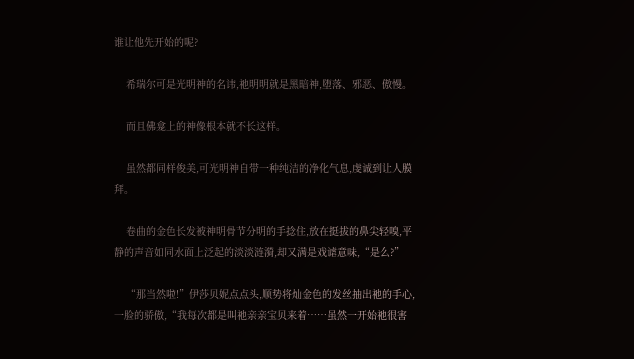谁让他先开始的呢?

    希瑞尔可是光明神的名讳,祂明明就是黑暗神,堕落、邪恶、傲慢。

    而且佛龛上的神像根本就不长这样。

    虽然都同样俊美,可光明神自带一种纯洁的净化气息,虔诚到让人膜拜。

    卷曲的金色长发被神明骨节分明的手捻住,放在挺拔的鼻尖轻嗅,平静的声音如同水面上泛起的淡淡涟漪,却又满是戏谑意味,“是么?”

    “那当然啦!”伊莎贝妮点点头,顺势将灿金色的发丝抽出祂的手心,一脸的骄傲,“我每次都是叫祂亲亲宝贝来着……虽然一开始祂很害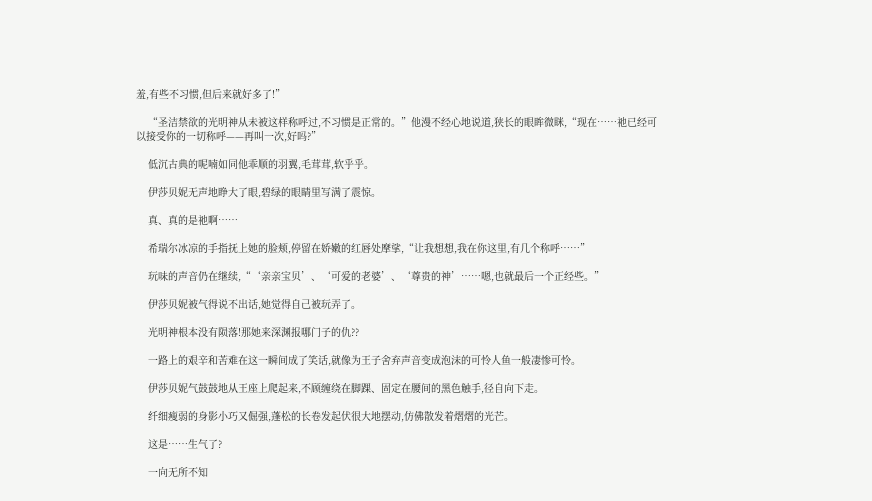羞,有些不习惯,但后来就好多了!”

    “圣洁禁欲的光明神从未被这样称呼过,不习惯是正常的。”他漫不经心地说道,狭长的眼眸微眯,“现在……祂已经可以接受你的一切称呼——再叫一次,好吗?”

    低沉古典的呢喃如同他乖顺的羽翼,毛茸茸,软乎乎。

    伊莎贝妮无声地睁大了眼,碧绿的眼睛里写满了震惊。

    真、真的是祂啊……

    希瑞尔冰凉的手指抚上她的脸颊,停留在娇嫩的红唇处摩挲,“让我想想,我在你这里,有几个称呼……”

    玩味的声音仍在继续,“‘亲亲宝贝’、‘可爱的老婆’、‘尊贵的神’……嗯,也就最后一个正经些。”

    伊莎贝妮被气得说不出话,她觉得自己被玩弄了。

    光明神根本没有陨落!那她来深渊报哪门子的仇??

    一路上的艰辛和苦难在这一瞬间成了笑话,就像为王子舍弃声音变成泡沫的可怜人鱼一般凄惨可怜。

    伊莎贝妮气鼓鼓地从王座上爬起来,不顾缠绕在脚踝、固定在腰间的黑色触手,径自向下走。

    纤细瘦弱的身影小巧又倔强,蓬松的长卷发起伏很大地摆动,仿佛散发着熠熠的光芒。

    这是……生气了?

    一向无所不知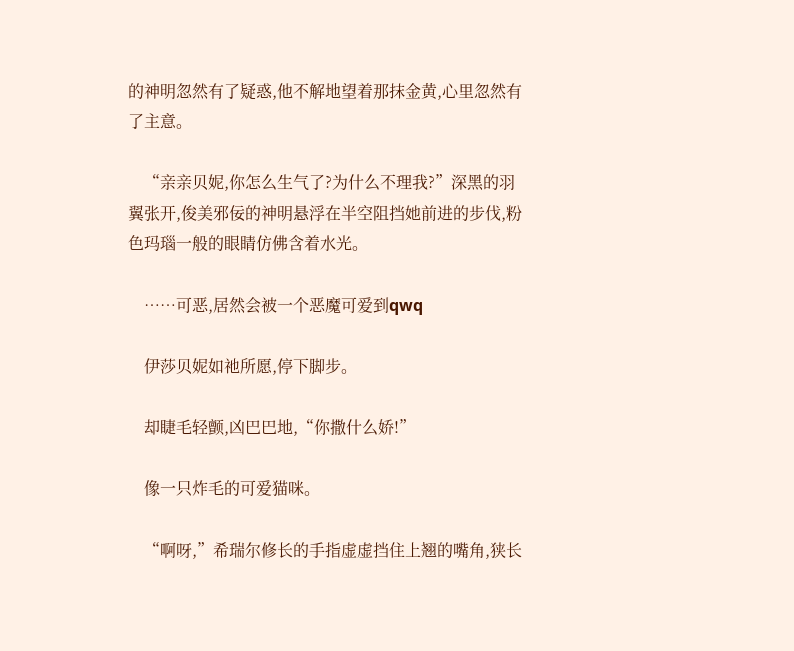的神明忽然有了疑惑,他不解地望着那抹金黄,心里忽然有了主意。

    “亲亲贝妮,你怎么生气了?为什么不理我?”深黑的羽翼张开,俊美邪佞的神明悬浮在半空阻挡她前进的步伐,粉色玛瑙一般的眼睛仿佛含着水光。

    ……可恶,居然会被一个恶魔可爱到qwq

    伊莎贝妮如祂所愿,停下脚步。

    却睫毛轻颤,凶巴巴地,“你撒什么娇!”

    像一只炸毛的可爱猫咪。

    “啊呀,”希瑞尔修长的手指虚虚挡住上翘的嘴角,狭长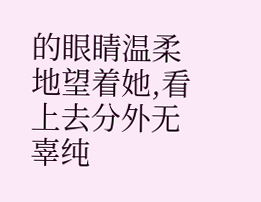的眼睛温柔地望着她,看上去分外无辜纯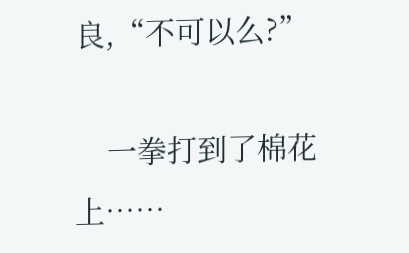良,“不可以么?”

    一拳打到了棉花上……